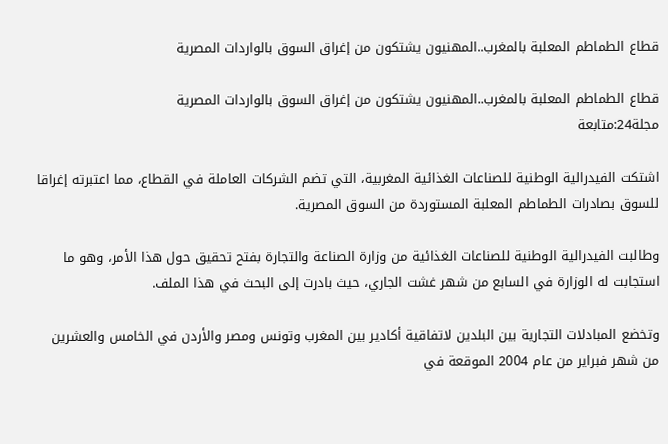قطاع الطماطم المعلبة بالمغرب..المهنيون يشتكون من إغراق السوق بالواردات المصرية

قطاع الطماطم المعلبة بالمغرب..المهنيون يشتكون من إغراق السوق بالواردات المصرية
مجلة24:متابعة

اشتكت الفيدرالية الوطنية للصناعات الغذائية المغربية، التي تضم الشركات العاملة في القطاع، مما اعتبرته إغراقا للسوق بصادرات الطماطم المعلبة المستوردة من السوق المصرية.

وطالبت الفيدرالية الوطنية للصناعات الغذائية من وزارة الصناعة والتجارة بفتح تحقيق حول هذا الأمر، وهو ما استجابت له الوزارة في السابع من شهر غشت الجاري، حيث بادرت إلى البحث في هذا الملف.

وتخضع المبادلات التجارية بين البلدين لاتفاقية أكادير بين المغرب وتونس ومصر والأردن في الخامس والعشرين من شهر فبراير من عام 2004 الموقعة في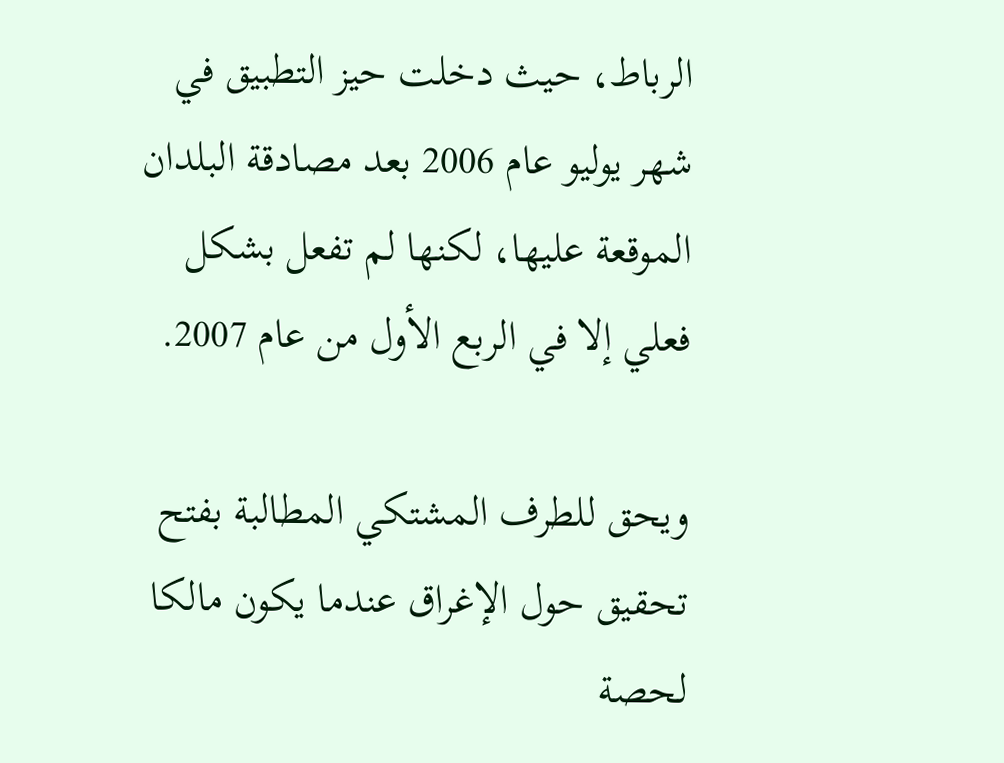الرباط، حيث دخلت حيز التطبيق في شهر يوليو عام 2006 بعد مصادقة البلدان الموقعة عليها، لكنها لم تفعل بشكل فعلي إلا في الربع الأول من عام 2007.

ويحق للطرف المشتكي المطالبة بفتح تحقيق حول الإغراق عندما يكون مالكا لحصة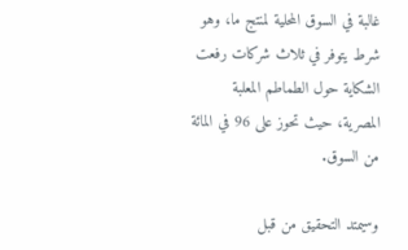غالبة في السوق المحلية لمنتج ما، وهو شرط يتوفر في ثلاث شركات رفعت الشكاية حول الطماطم المعلبة المصرية، حيث تحوز على 96 في المائة من السوق.

وسيمتد التحقيق من قبل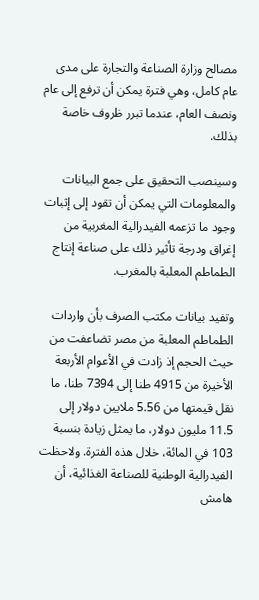مصالح وزارة الصناعة والتجارة على مدى عام كامل، وهي فترة يمكن أن ترفع إلى عام ونصف العام، عندما تبرر ظروف خاصة بذلك.

وسينصب التحقيق على جمع البيانات والمعلومات التي يمكن أن تقود إلى إثبات وجود ما تزعمه الفيدرالية المغربية من إغراق ودرجة تأثير ذلك على صناعة إنتاج الطماطم المعلبة بالمغرب.

وتفيد بيانات مكتب الصرف بأن واردات الطماطم المعلبة من مصر تضاعفت من حيث الحجم إذ زادت في الأعوام الأربعة الأخيرة من 4915 طنا إلى 7394 طنا، ما نقل قيمتها من 5.56 ملايين دولار إلى 11.5 مليون دولار، ما يمثل زيادة بنسبة 103 في المائة، خلال هذه الفترة. ولاحظت الفيدرالية الوطنية للصناعة الغذائية، أن هامش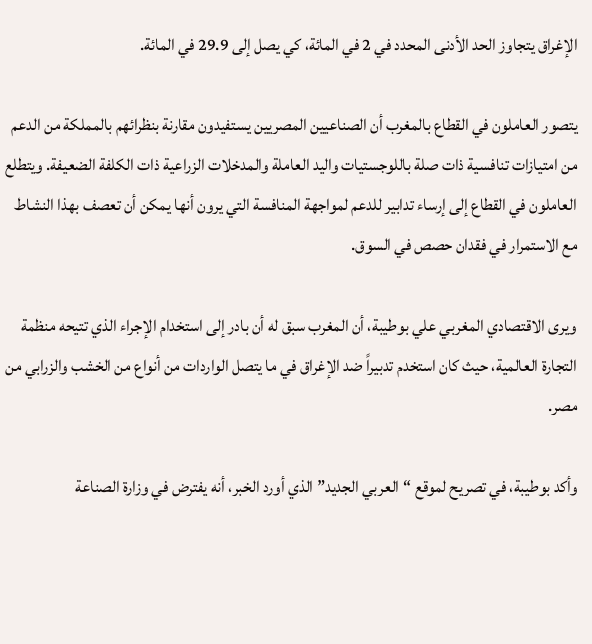الإغراق يتجاوز الحد الأدنى المحدد في 2 في المائة، كي يصل إلى 29.9 في المائة.

يتصور العاملون في القطاع بالمغرب أن الصناعيين المصريين يستفيدون مقارنة بنظرائهم بالمملكة من الدعم من امتيازات تنافسية ذات صلة باللوجستيات واليد العاملة والمدخلات الزراعية ذات الكلفة الضعيفة. ويتطلع العاملون في القطاع إلى إرساء تدابير للدعم لمواجهة المنافسة التي يرون أنها يمكن أن تعصف بهذا النشاط مع الاستمرار في فقدان حصص في السوق.

ويرى الاقتصادي المغربي علي بوطيبة، أن المغرب سبق له أن بادر إلى استخدام الإجراء الذي تتيحه منظمة التجارة العالمية، حيث كان استخدم تدبيراً ضد الإغراق في ما يتصل الواردات من أنواع من الخشب والزرابي من مصر.

وأكد بوطيبة، في تصريح لموقع “العربي الجديد” الذي أورد الخبر، أنه يفترض في وزارة الصناعة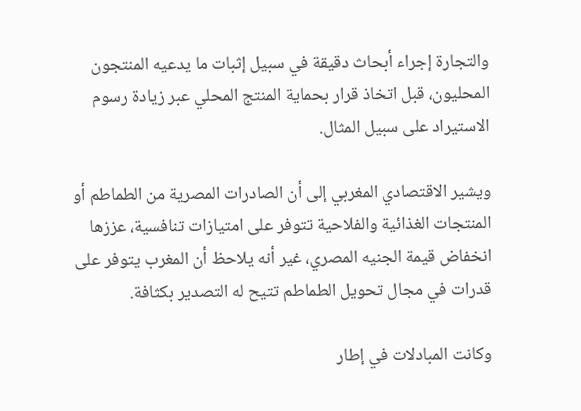والتجارة إجراء أبحاث دقيقة في سبيل إثبات ما يدعيه المنتجون المحليون، قبل اتخاذ قرار بحماية المنتج المحلي عبر زيادة رسوم الاستيراد على سبيل المثال.

ويشير الاقتصادي المغربي إلى أن الصادرات المصرية من الطماطم أو المنتجات الغذائية والفلاحية تتوفر على امتيازات تنافسية، عززها انخفاض قيمة الجنيه المصري، غير أنه يلاحظ أن المغرب يتوفر على قدرات في مجال تحويل الطماطم تتيح له التصدير بكثافة.

وكانت المبادلات في إطار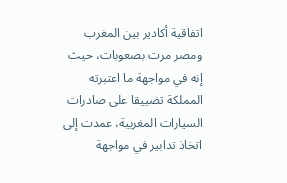اتفاقية أكادير بين المغرب ومصر مرت بصعوبات، حيث إنه في مواجهة ما اعتبرته المملكة تضييقا على صادرات السيارات المغربية، عمدت إلى اتخاذ تدابير في مواجهة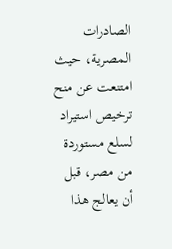الصادرات المصرية، حيث امتنعت عن منح ترخيص استيراد لسلع مستوردة من مصر، قبل أن يعالج هذا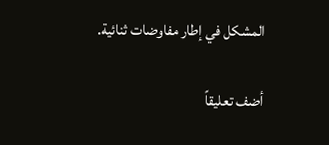المشكل في إطار مفاوضات ثنائية.

أضف تعليقاً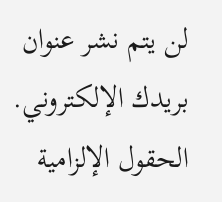لن يتم نشر عنوان بريدك الإلكتروني. الحقول الإلزامية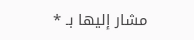مشار إليها بـ *